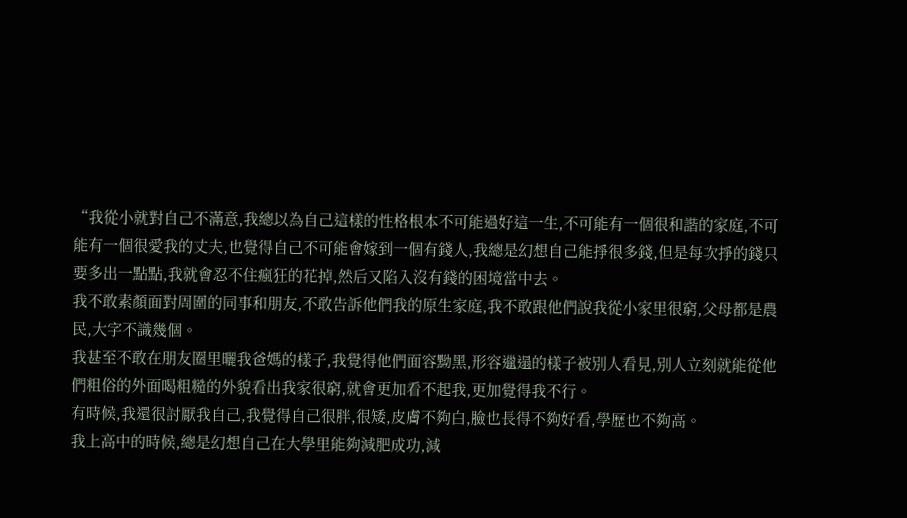“我從小就對自己不滿意,我總以為自己這樣的性格根本不可能過好這一生,不可能有一個很和諧的家庭,不可能有一個很愛我的丈夫,也覺得自己不可能會嫁到一個有錢人,我總是幻想自己能掙很多錢,但是每次掙的錢只要多出一點點,我就會忍不住瘋狂的花掉,然后又陷入沒有錢的困境當中去。
我不敢素顏面對周圍的同事和朋友,不敢告訴他們我的原生家庭,我不敢跟他們說我從小家里很窮,父母都是農民,大字不識幾個。
我甚至不敢在朋友圈里曬我爸媽的樣子,我覺得他們面容黝黑,形容邋遢的樣子被別人看見,別人立刻就能從他們粗俗的外面喝粗糙的外貌看出我家很窮,就會更加看不起我,更加覺得我不行。
有時候,我還很討厭我自己,我覺得自己很胖,很矮,皮膚不夠白,臉也長得不夠好看,學歷也不夠高。
我上高中的時候,總是幻想自己在大學里能夠減肥成功,減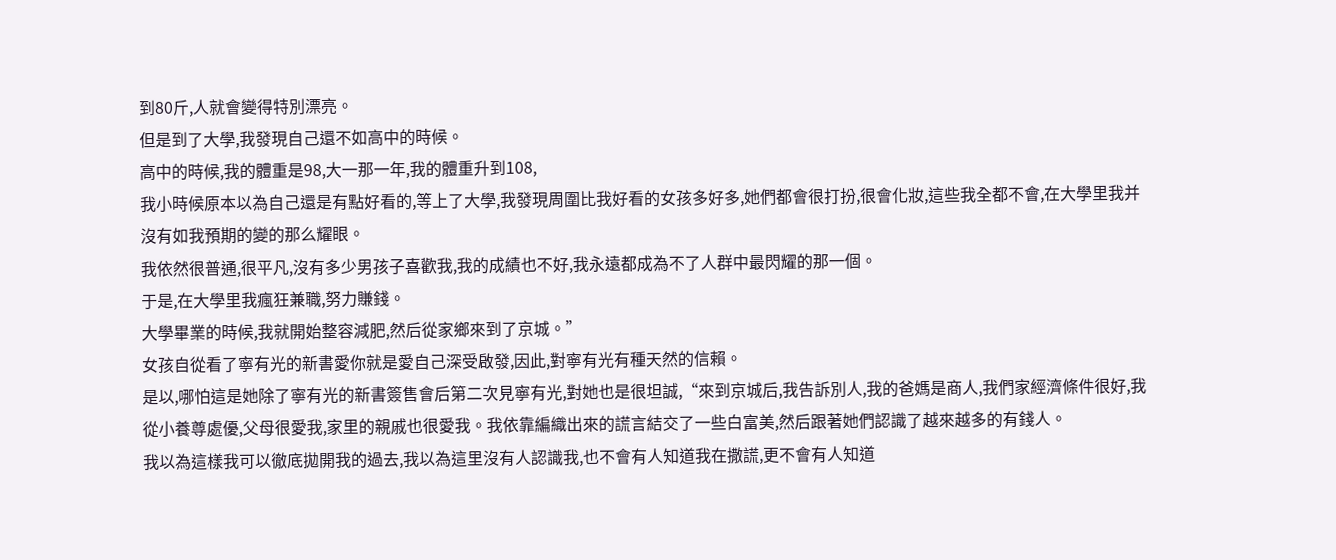到80斤,人就會變得特別漂亮。
但是到了大學,我發現自己還不如高中的時候。
高中的時候,我的體重是98,大一那一年,我的體重升到108,
我小時候原本以為自己還是有點好看的,等上了大學,我發現周圍比我好看的女孩多好多,她們都會很打扮,很會化妝,這些我全都不會,在大學里我并沒有如我預期的變的那么耀眼。
我依然很普通,很平凡,沒有多少男孩子喜歡我,我的成績也不好,我永遠都成為不了人群中最閃耀的那一個。
于是,在大學里我瘋狂兼職,努力賺錢。
大學畢業的時候,我就開始整容減肥,然后從家鄉來到了京城。”
女孩自從看了寧有光的新書愛你就是愛自己深受啟發,因此,對寧有光有種天然的信賴。
是以,哪怕這是她除了寧有光的新書簽售會后第二次見寧有光,對她也是很坦誠,“來到京城后,我告訴別人,我的爸媽是商人,我們家經濟條件很好,我從小養尊處優,父母很愛我,家里的親戚也很愛我。我依靠編織出來的謊言結交了一些白富美,然后跟著她們認識了越來越多的有錢人。
我以為這樣我可以徹底拋開我的過去,我以為這里沒有人認識我,也不會有人知道我在撒謊,更不會有人知道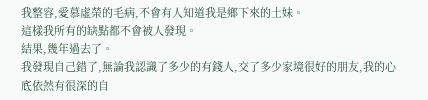我整容,愛慕虛榮的毛病,不會有人知道我是鄉下來的土妹。
這樣我所有的缺點都不會被人發現。
結果,幾年過去了。
我發現自己錯了,無論我認識了多少的有錢人,交了多少家境很好的朋友,我的心底依然有很深的自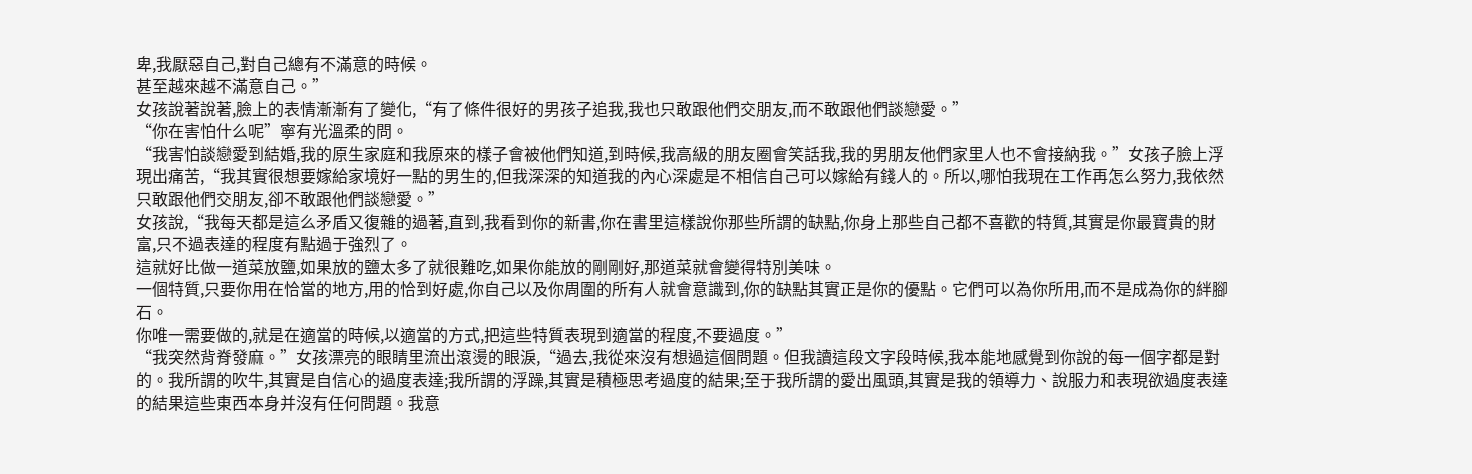卑,我厭惡自己,對自己總有不滿意的時候。
甚至越來越不滿意自己。”
女孩說著說著,臉上的表情漸漸有了變化,“有了條件很好的男孩子追我,我也只敢跟他們交朋友,而不敢跟他們談戀愛。”
“你在害怕什么呢”寧有光溫柔的問。
“我害怕談戀愛到結婚,我的原生家庭和我原來的樣子會被他們知道,到時候,我高級的朋友圈會笑話我,我的男朋友他們家里人也不會接納我。”女孩子臉上浮現出痛苦,“我其實很想要嫁給家境好一點的男生的,但我深深的知道我的內心深處是不相信自己可以嫁給有錢人的。所以,哪怕我現在工作再怎么努力,我依然只敢跟他們交朋友,卻不敢跟他們談戀愛。”
女孩說,“我每天都是這么矛盾又復雜的過著,直到,我看到你的新書,你在書里這樣說你那些所謂的缺點,你身上那些自己都不喜歡的特質,其實是你最寶貴的財富,只不過表達的程度有點過于強烈了。
這就好比做一道菜放鹽,如果放的鹽太多了就很難吃,如果你能放的剛剛好,那道菜就會變得特別美味。
一個特質,只要你用在恰當的地方,用的恰到好處,你自己以及你周圍的所有人就會意識到,你的缺點其實正是你的優點。它們可以為你所用,而不是成為你的絆腳石。
你唯一需要做的,就是在適當的時候,以適當的方式,把這些特質表現到適當的程度,不要過度。”
“我突然背脊發麻。”女孩漂亮的眼睛里流出滾燙的眼淚,“過去,我從來沒有想過這個問題。但我讀這段文字段時候,我本能地感覺到你說的每一個字都是對的。我所謂的吹牛,其實是自信心的過度表達;我所謂的浮躁,其實是積極思考過度的結果;至于我所謂的愛出風頭,其實是我的領導力、說服力和表現欲過度表達的結果這些東西本身并沒有任何問題。我意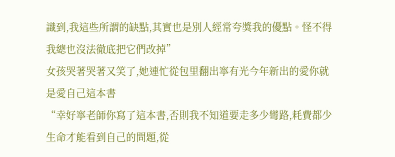識到,我這些所謂的缺點,其實也是別人經常夸獎我的優點。怪不得我總也沒法徹底把它們改掉”
女孩哭著哭著又笑了,她連忙從包里翻出寧有光今年新出的愛你就是愛自己這本書
“幸好寧老師你寫了這本書,否則我不知道要走多少彎路,耗費都少生命才能看到自己的問題,從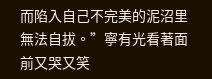而陷入自己不完美的泥沼里無法自拔。”寧有光看著面前又哭又笑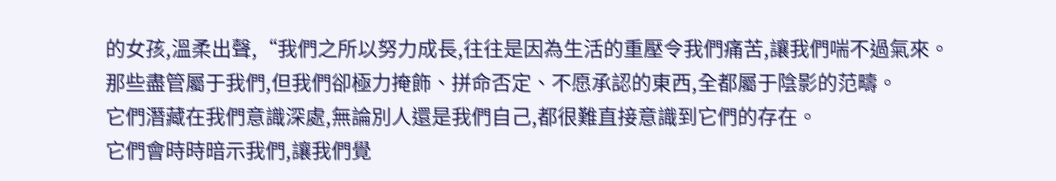的女孩,溫柔出聲,“我們之所以努力成長,往往是因為生活的重壓令我們痛苦,讓我們喘不過氣來。
那些盡管屬于我們,但我們卻極力掩飾、拼命否定、不愿承認的東西,全都屬于陰影的范疇。
它們潛藏在我們意識深處,無論別人還是我們自己,都很難直接意識到它們的存在。
它們會時時暗示我們,讓我們覺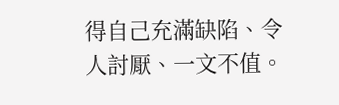得自己充滿缺陷、令人討厭、一文不值。